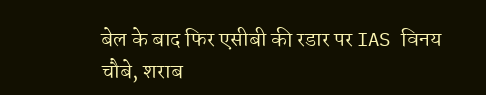बेल के बाद फिर एसीबी की रडार पर IAS विनय चौबे, शराब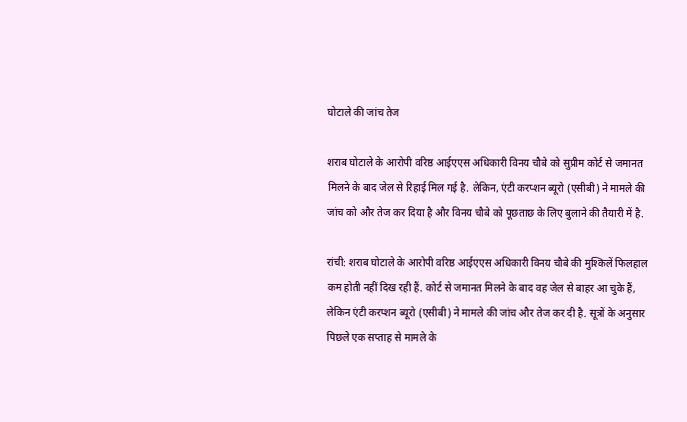घोटाले की जांच तेज

शराब घोटाले के आरोपी वरिष्ठ आईएएस अधिकारी विनय चौबे को सुप्रीम कोर्ट से जमानत मिलने के बाद जेल से रिहाई मिल गई है. लेकिन, एंटी करप्शन ब्यूरो (एसीबी) ने मामले की जांच को और तेज कर दिया है और विनय चौबे को पूछताछ के लिए बुलाने की तैयारी में है.

रांची: शराब घोटाले के आरोपी वरिष्ठ आईएएस अधिकारी विनय चौबे की मुश्किलें फिलहाल कम होती नहीं दिख रही हैं. कोर्ट से जमानत मिलने के बाद वह जेल से बाहर आ चुके हैं, लेकिन एंटी करप्शन ब्यूरो (एसीबी) ने मामले की जांच और तेज कर दी है. सूत्रों के अनुसार पिछले एक सप्ताह से मामले के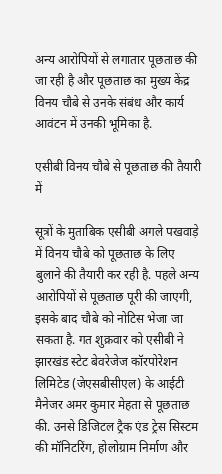अन्य आरोपियों से लगातार पूछताछ की जा रही है और पूछताछ का मुख्य केंद्र विनय चौबे से उनके संबंध और कार्य आवंटन में उनकी भूमिका है.

एसीबी विनय चौबे से पूछताछ की तैयारी में

सूत्रों के मुताबिक एसीबी अगले पखवाड़े में विनय चौबे को पूछताछ के लिए बुलाने की तैयारी कर रही है. पहले अन्य आरोपियों से पूछताछ पूरी की जाएगी, इसके बाद चौबे को नोटिस भेजा जा सकता है. गत शुक्रवार को एसीबी ने झारखंड स्टेट बेवरेजेज कॉरपोरेशन लिमिटेड (जेएसबीसीएल) के आईटी मैनेजर अमर कुमार मेहता से पूछताछ की. उनसे डिजिटल ट्रैक एंड ट्रेस सिस्टम की मॉनिटरिंग, होलोग्राम निर्माण और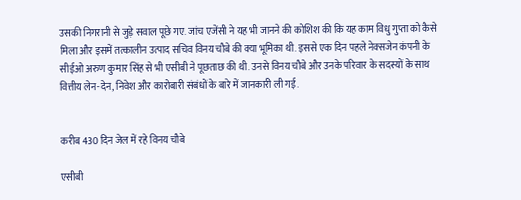उसकी निगरानी से जुड़े सवाल पूछे गए. जांच एजेंसी ने यह भी जानने की कोशिश की कि यह काम विधु गुप्ता को कैसे मिला और इसमें तत्कालीन उत्पाद सचिव विनय चौबे की क्या भूमिका थी. इससे एक दिन पहले नेक्सजेन कंपनी के सीईओ अरुण कुमार सिंह से भी एसीबी ने पूछताछ की थी. उनसे विनय चौबे और उनके परिवार के सदस्यों के साथ वित्तीय लेन-देन, निवेश और कारोबारी संबंधों के बारे में जानकारी ली गई.


करीब 430 दिन जेल में रहे विनय चौबे

एसीबी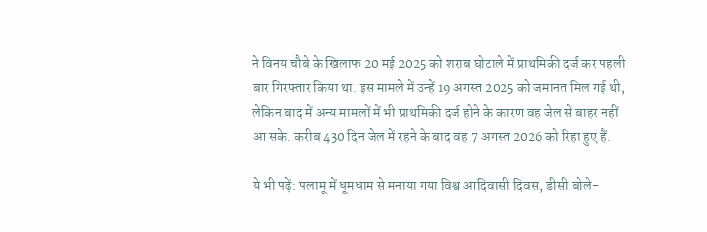ने विनय चौबे के खिलाफ 20 मई 2025 को शराब घोटाले में प्राथमिकी दर्ज कर पहली बार गिरफ्तार किया था. इस मामले में उन्हें 19 अगस्त 2025 को जमानत मिल गई थी, लेकिन बाद में अन्य मामलों में भी प्राथमिकी दर्ज होने के कारण वह जेल से बाहर नहीं आ सके. करीब 430 दिन जेल में रहने के बाद वह 7 अगस्त 2026 को रिहा हुए हैं.

ये भी पढ़ें: पलामू में धूमधाम से मनाया गया विश्व आदिवासी दिवस, डीसी बोले-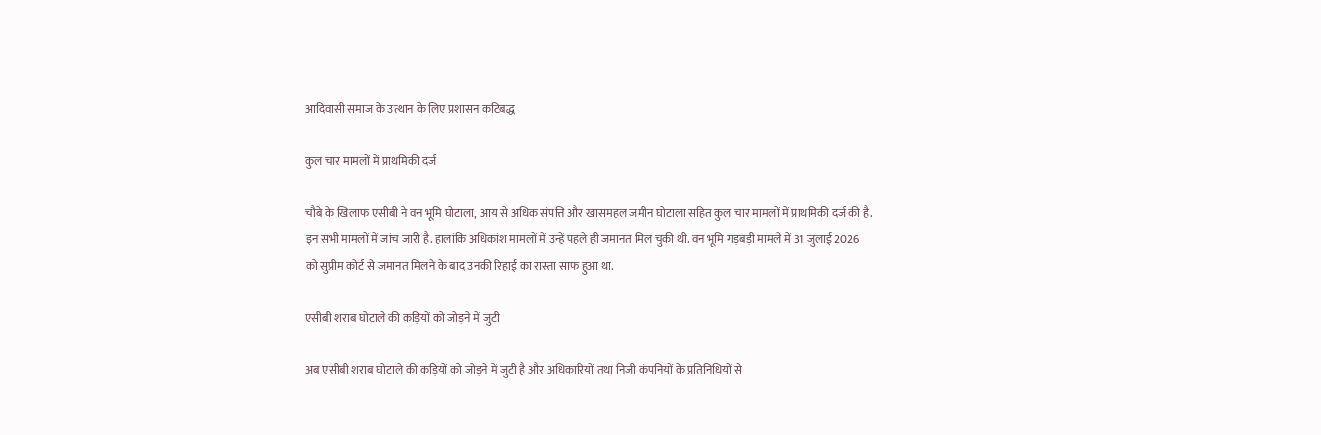आदिवासी समाज के उत्थान के लिए प्रशासन कटिबद्ध

कुल चार मामलों में प्राथमिकी दर्ज

चौबे के खिलाफ एसीबी ने वन भूमि घोटाला, आय से अधिक संपत्ति और खासमहल जमीन घोटाला सहित कुल चार मामलों में प्राथमिकी दर्ज की है. इन सभी मामलों में जांच जारी है. हालांकि अधिकांश मामलों में उन्हें पहले ही जमानत मिल चुकी थी. वन भूमि गड़बड़ी मामले में 31 जुलाई 2026 को सुप्रीम कोर्ट से जमानत मिलने के बाद उनकी रिहाई का रास्ता साफ हुआ था.

एसीबी शराब घोटाले की कड़ियों को जोड़ने में जुटी

अब एसीबी शराब घोटाले की कड़ियों को जोड़ने में जुटी है और अधिकारियों तथा निजी कंपनियों के प्रतिनिधियों से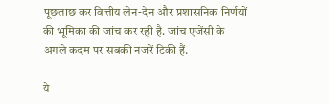पूछताछ कर वित्तीय लेन-देन और प्रशासनिक निर्णयों की भूमिका की जांच कर रही है. जांच एजेंसी के अगले कदम पर सबकी नजरें टिकी हैं.

ये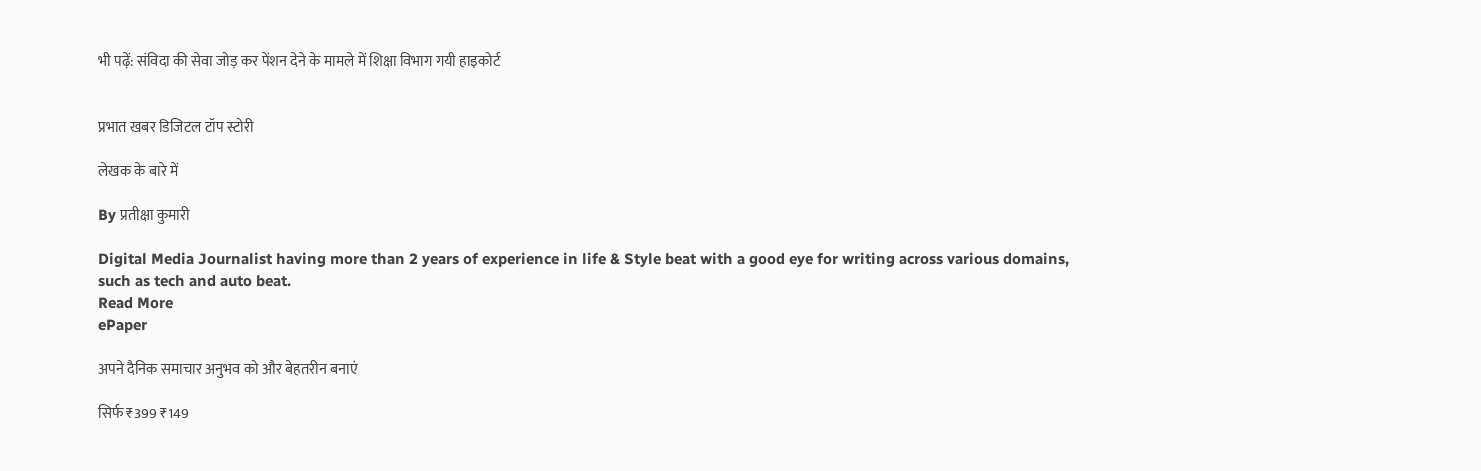भी पढ़ें: संविदा की सेवा जोड़ कर पेंशन देने के मामले में शिक्षा विभाग गयी हाइकोर्ट


प्रभात खबर डिजिटल टॉप स्टोरी

लेखक के बारे में

By प्रतीक्षा कुमारी

Digital Media Journalist having more than 2 years of experience in life & Style beat with a good eye for writing across various domains, such as tech and auto beat.
Read More
ePaper

अपने दैनिक समाचार अनुभव को और बेहतरीन बनाएं

सिर्फ ₹399 ₹149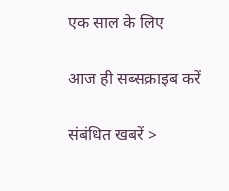एक साल के लिए

आज ही सब्सक्राइब करें

संबंधित खबरें >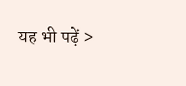यह भी पढ़ें >